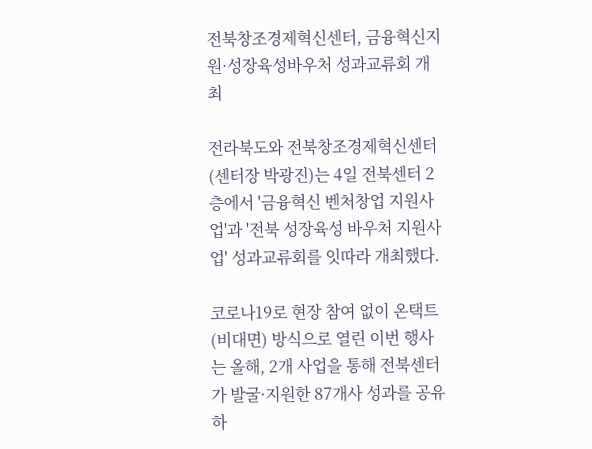전북창조경제혁신센터, 금융혁신지원·성장육성바우처 성과교류회 개최

전라북도와 전북창조경제혁신센터(센터장 박광진)는 4일 전북센터 2층에서 '금융혁신 벤처창업 지원사업'과 '전북 성장육성 바우처 지원사업' 성과교류회를 잇따라 개최했다.

코로나19로 현장 참여 없이 온택트(비대면) 방식으로 열린 이번 행사는 올해, 2개 사업을 통해 전북센터가 발굴·지원한 87개사 성과를 공유하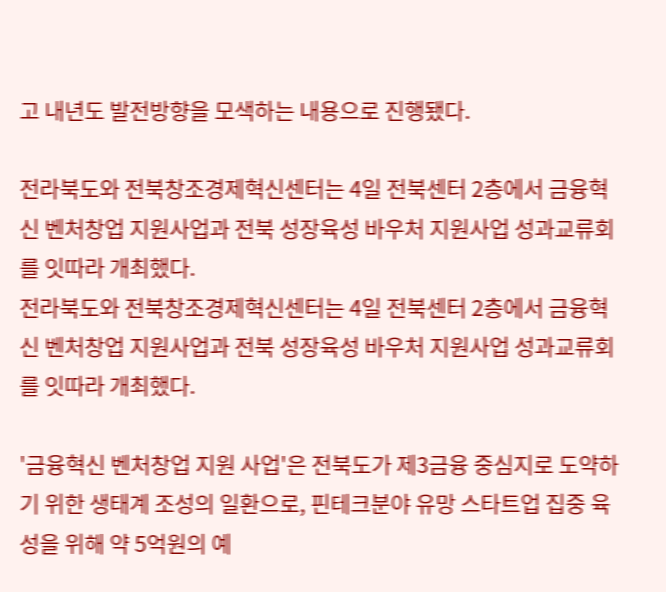고 내년도 발전방향을 모색하는 내용으로 진행됐다.

전라북도와 전북창조경제혁신센터는 4일 전북센터 2층에서 금융혁신 벤처창업 지원사업과 전북 성장육성 바우처 지원사업 성과교류회를 잇따라 개최했다.
전라북도와 전북창조경제혁신센터는 4일 전북센터 2층에서 금융혁신 벤처창업 지원사업과 전북 성장육성 바우처 지원사업 성과교류회를 잇따라 개최했다.

'금융혁신 벤처창업 지원 사업'은 전북도가 제3금융 중심지로 도약하기 위한 생태계 조성의 일환으로, 핀테크분야 유망 스타트업 집중 육성을 위해 약 5억원의 예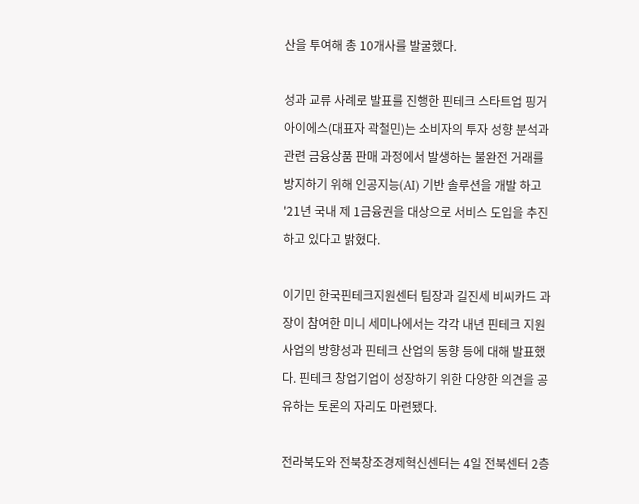산을 투여해 총 10개사를 발굴했다.

성과 교류 사례로 발표를 진행한 핀테크 스타트업 핑거아이에스(대표자 곽철민)는 소비자의 투자 성향 분석과 관련 금융상품 판매 과정에서 발생하는 불완전 거래를 방지하기 위해 인공지능(AI) 기반 솔루션을 개발 하고 '21년 국내 제 1금융권을 대상으로 서비스 도입을 추진하고 있다고 밝혔다.

이기민 한국핀테크지원센터 팀장과 길진세 비씨카드 과장이 참여한 미니 세미나에서는 각각 내년 핀테크 지원사업의 방향성과 핀테크 산업의 동향 등에 대해 발표했다. 핀테크 창업기업이 성장하기 위한 다양한 의견을 공유하는 토론의 자리도 마련됐다.

전라북도와 전북창조경제혁신센터는 4일 전북센터 2층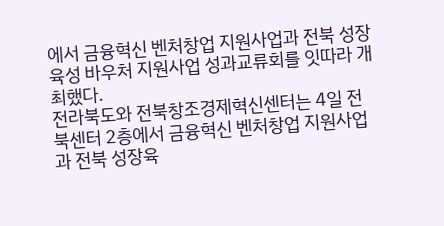에서 금융혁신 벤처창업 지원사업과 전북 성장육성 바우처 지원사업 성과교류회를 잇따라 개최했다.
전라북도와 전북창조경제혁신센터는 4일 전북센터 2층에서 금융혁신 벤처창업 지원사업과 전북 성장육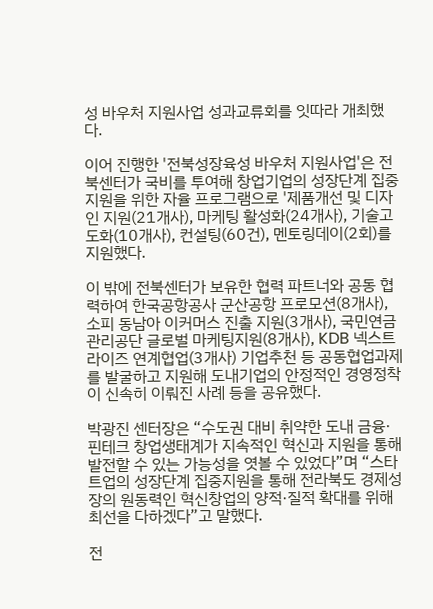성 바우처 지원사업 성과교류회를 잇따라 개최했다.

이어 진행한 '전북성장육성 바우처 지원사업'은 전북센터가 국비를 투여해 창업기업의 성장단계 집중지원을 위한 자율 프로그램으로 '제품개선 및 디자인 지원(21개사), 마케팅 활성화(24개사), 기술고도화(10개사), 컨설팅(60건), 멘토링데이(2회)를 지원했다.

이 밖에 전북센터가 보유한 협력 파트너와 공동 협력하여 한국공항공사 군산공항 프로모션(8개사), 소피 동남아 이커머스 진출 지원(3개사), 국민연금 관리공단 글로벌 마케팅지원(8개사), KDB 넥스트 라이즈 연계협업(3개사) 기업추천 등 공동협업과제를 발굴하고 지원해 도내기업의 안정적인 경영정착이 신속히 이뤄진 사례 등을 공유했다.

박광진 센터장은 “수도권 대비 취약한 도내 금융·핀테크 창업생태계가 지속적인 혁신과 지원을 통해 발전할 수 있는 가능성을 엿볼 수 있었다”며 “스타트업의 성장단계 집중지원을 통해 전라북도 경제성장의 원동력인 혁신창업의 양적·질적 확대를 위해 최선을 다하겠다”고 말했다.

전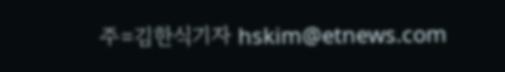주=김한식기자 hskim@etnews.com